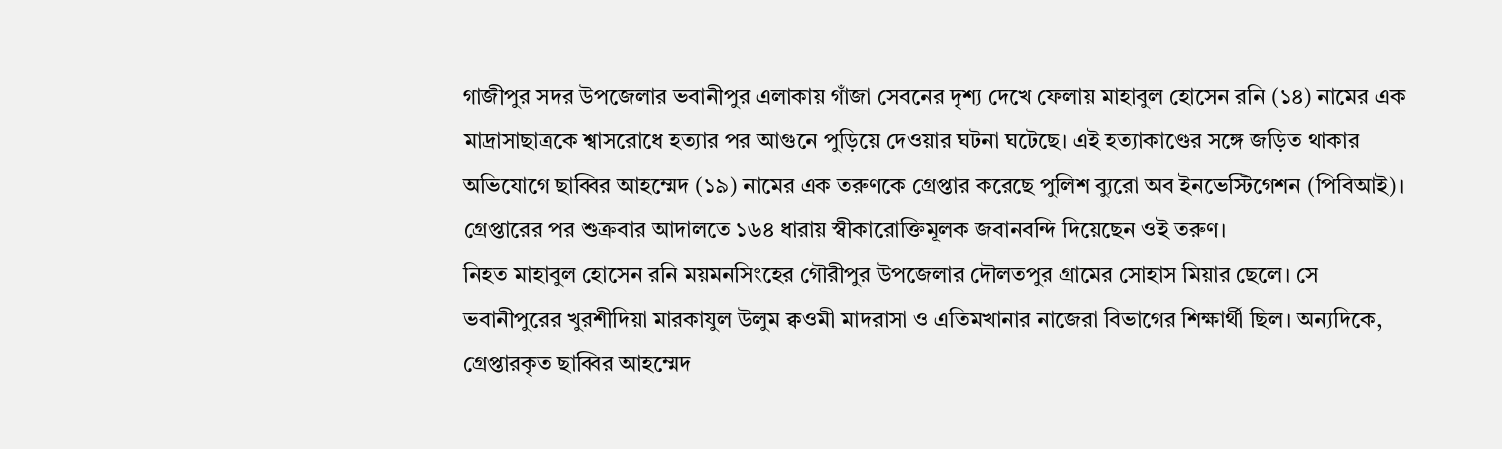গাজীপুর সদর উপজেলার ভবানীপুর এলাকায় গাঁজা সেবনের দৃশ্য দেখে ফেলায় মাহাবুল হোসেন রনি (১৪) নামের এক মাদ্রাসাছাত্রকে শ্বাসরোধে হত্যার পর আগুনে পুড়িয়ে দেওয়ার ঘটনা ঘটেছে। এই হত্যাকাণ্ডের সঙ্গে জড়িত থাকার অভিযোগে ছাব্বির আহম্মেদ (১৯) নামের এক তরুণকে গ্রেপ্তার করেছে পুলিশ ব্যুরো অব ইনভেস্টিগেশন (পিবিআই)। গ্রেপ্তারের পর শুক্রবার আদালতে ১৬৪ ধারায় স্বীকারোক্তিমূলক জবানবন্দি দিয়েছেন ওই তরুণ।
নিহত মাহাবুল হোসেন রনি ময়মনসিংহের গৌরীপুর উপজেলার দৌলতপুর গ্রামের সোহাস মিয়ার ছেলে। সে ভবানীপুরের খুরশীদিয়া মারকাযুল উলুম ক্বওমী মাদরাসা ও এতিমখানার নাজেরা বিভাগের শিক্ষার্থী ছিল। অন্যদিকে, গ্রেপ্তারকৃত ছাব্বির আহম্মেদ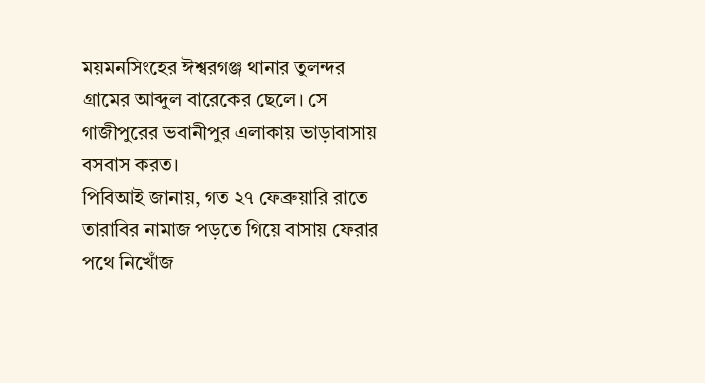ময়মনসিংহের ঈশ্বরগঞ্জ থানার তুলন্দর গ্রামের আব্দুল বারেকের ছেলে। সে গাজীপুরের ভবানীপুর এলাকায় ভাড়াবাসায় বসবাস করত।
পিবিআই জানায়, গত ২৭ ফেব্রুয়ারি রাতে তারাবির নামাজ পড়তে গিয়ে বাসায় ফেরার পথে নিখোঁজ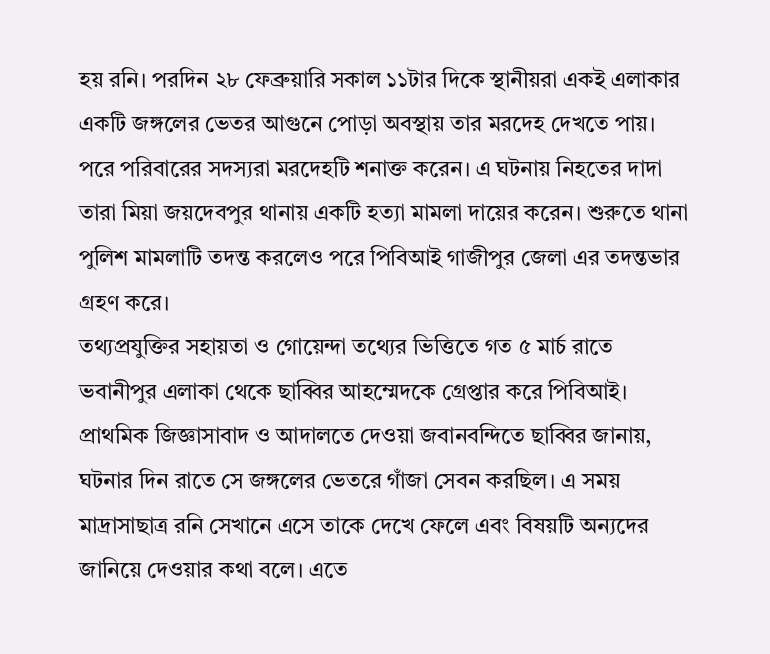হয় রনি। পরদিন ২৮ ফেব্রুয়ারি সকাল ১১টার দিকে স্থানীয়রা একই এলাকার একটি জঙ্গলের ভেতর আগুনে পোড়া অবস্থায় তার মরদেহ দেখতে পায়। পরে পরিবারের সদস্যরা মরদেহটি শনাক্ত করেন। এ ঘটনায় নিহতের দাদা তারা মিয়া জয়দেবপুর থানায় একটি হত্যা মামলা দায়ের করেন। শুরুতে থানা পুলিশ মামলাটি তদন্ত করলেও পরে পিবিআই গাজীপুর জেলা এর তদন্তভার গ্রহণ করে।
তথ্যপ্রযুক্তির সহায়তা ও গোয়েন্দা তথ্যের ভিত্তিতে গত ৫ মার্চ রাতে ভবানীপুর এলাকা থেকে ছাব্বির আহম্মেদকে গ্রেপ্তার করে পিবিআই। প্রাথমিক জিজ্ঞাসাবাদ ও আদালতে দেওয়া জবানবন্দিতে ছাব্বির জানায়, ঘটনার দিন রাতে সে জঙ্গলের ভেতরে গাঁজা সেবন করছিল। এ সময় মাদ্রাসাছাত্র রনি সেখানে এসে তাকে দেখে ফেলে এবং বিষয়টি অন্যদের জানিয়ে দেওয়ার কথা বলে। এতে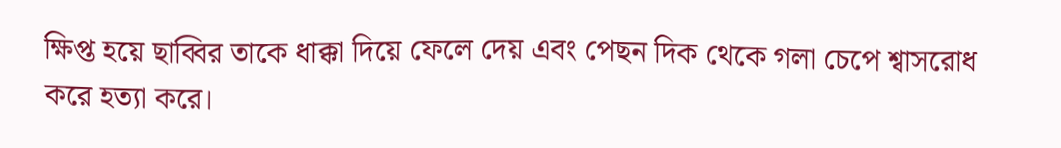ক্ষিপ্ত হয়ে ছাব্বির তাকে ধাক্কা দিয়ে ফেলে দেয় এবং পেছন দিক থেকে গলা চেপে শ্বাসরোধ করে হত্যা করে।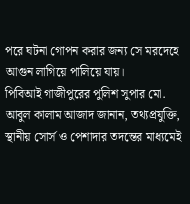পরে ঘটনা গোপন করার জন্য সে মরদেহে আগুন লাগিয়ে পালিয়ে যায়।
পিবিআই গাজীপুরের পুলিশ সুপার মো. আবুল কালাম আজাদ জানান, তথ্যপ্রযুক্তি, স্থানীয় সোর্স ও পেশাদার তদন্তের মাধ্যমেই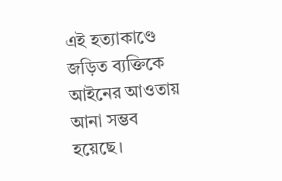এই হত্যাকাণ্ডে জড়িত ব্যক্তিকে আইনের আওতায় আনা সম্ভব হয়েছে।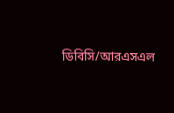ডিবিসি/আরএসএল